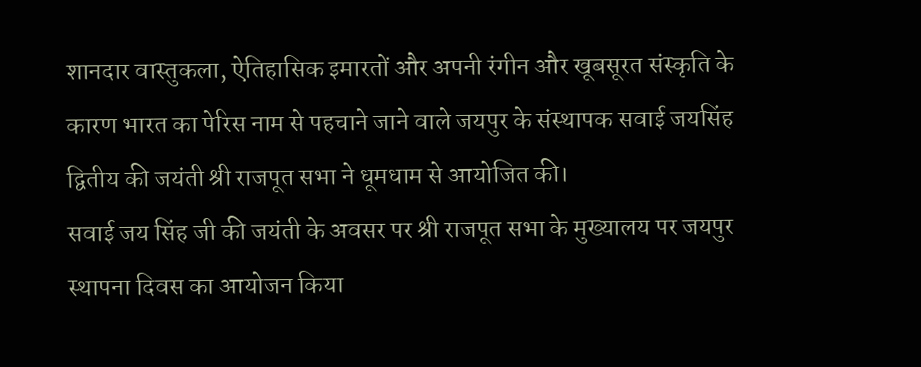शानदार वास्तुकला, ऐतिहासिक इमारतों और अपनी रंगीन और खूबसूरत संस्कृति के कारण भारत का पेरिस नाम से पहचाने जाने वाले जयपुर के संस्थापक सवाई जयसिंह द्वितीय की जयंती श्री राजपूत सभा ने धूमधाम से आयोजित की।
सवाई जय सिंह जी की जयंती के अवसर पर श्री राजपूत सभा के मुख्यालय पर जयपुर स्थापना दिवस का आयोजन किया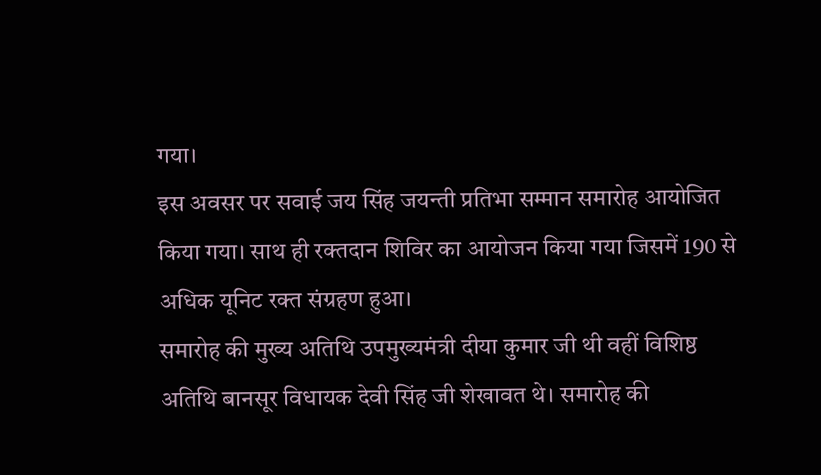गया।
इस अवसर पर सवाई जय सिंह जयन्ती प्रतिभा सम्मान समारोह आयोजित किया गया। साथ ही रक्तदान शिविर का आयोजन किया गया जिसमें 190 से अधिक यूनिट रक्त संग्रहण हुआ।
समारोह की मुख्य अतिथि उपमुख्यमंत्री दीया कुमार जी थी वहीं विशिष्ठ अतिथि बानसूर विधायक देवी सिंह जी शेखावत थे। समारोह की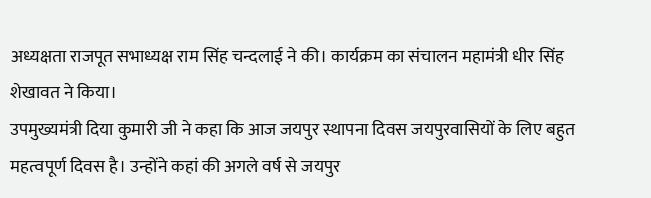अध्यक्षता राजपूत सभाध्यक्ष राम सिंह चन्दलाई ने की। कार्यक्रम का संचालन महामंत्री धीर सिंह शेखावत ने किया।
उपमुख्यमंत्री दिया कुमारी जी ने कहा कि आज जयपुर स्थापना दिवस जयपुरवासियों के लिए बहुत महत्वपूर्ण दिवस है। उन्होंने कहां की अगले वर्ष से जयपुर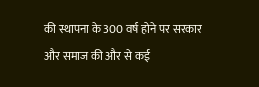की स्थापना के 300 वर्ष होने पर सरकार और समाज की और से कई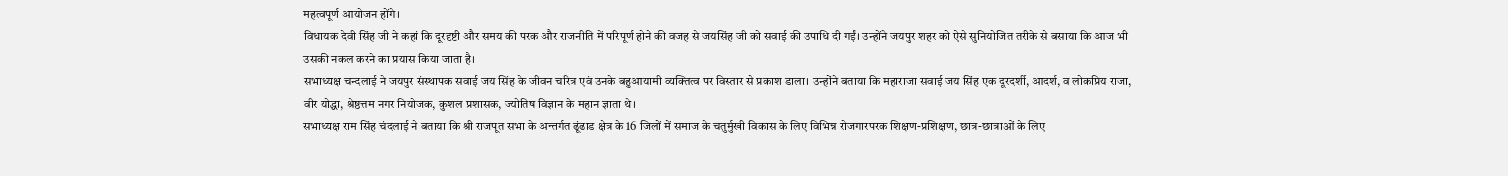महत्वपूर्ण आयोजन होंगे।
विधायक देवी सिंह जी ने कहां कि दूरदृष्टी और समय की परक और राजनीति में परिपूर्ण होने की वजह से जयसिंह जी को सवाई की उपाधि दी गईं। उन्होंने जयपुर शहर को ऐसे सुनियोजित तरीके से बसाया कि आज भी उसकी नकल करने का प्रयास किया जाता है।
सभाध्यक्ष चन्दलाई ने जयपुर संस्थापक सवाई जय सिंह के जीवन चरित्र एवं उनके बहुआयामी व्यक्तित्व पर विस्तार से प्रकाश डाला। उन्होंने बताया कि महाराजा सवाई जय सिंह एक दूरदर्शी, आदर्श, व लोकप्रिय राजा, वीर योद्धा, श्रेष्ठत्तम नगर नियोजक, कुशल प्रशासक, ज्योतिष विज्ञान के महान ज्ञाता थे।
सभाध्यक्ष राम सिंह चंदलाई ने बताया कि श्री राजपूत सभा के अन्तर्गत ढूंढाड क्षेत्र के 16 जिलों में समाज के चतुर्मुखी विकास के लिए विभिन्न रोजगारपरक शिक्षण-प्रशिक्षण, छात्र-छात्राओं के लिए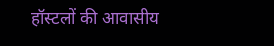हॉस्टलों की आवासीय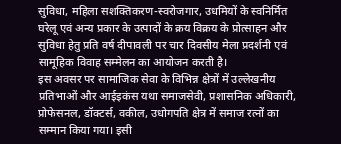सुविधा, महिला सशक्तिकरण-स्वरोजगार, उधमियों के स्वनिर्मित घरेलू एवं अन्य प्रकार के उत्पादों के क्रय विक्रय के प्रोत्साहन और सुविधा हेतु प्रति वर्ष दीपावली पर चार दिवसीय मेला प्रदर्शनी एवं सामूहिक विवाह सम्मेलन का आयोजन करती है।
इस अवसर पर सामाजिक सेवा के विभिन्न क्षेत्रों में उल्लेखनीय प्रतिभाओं और आईइकंस यथा समाजसेवी, प्रशासनिक अधिकारी, प्रोफेसनल, डॉक्टर्स, वकील, उधोगपति क्षेत्र में समाज रत्नों का सम्मान किया गया। इसी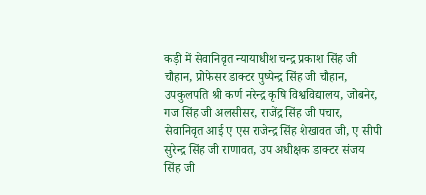कड़ी में सेवानिवृत न्यायाधीश चन्द्र प्रकाश सिंह जी चौहान, प्रोफेसर डाक्टर पुष्पेन्द्र सिंह जी चौहान, उपकुलपति श्री कर्ण नरेन्द्र कृषि विश्वविद्यालय, जोबनेर, गज सिंह जी अलसीसर, राजेंद्र सिंह जी पचार, सेवानिवृत आई ए एस राजेन्द्र सिंह शेखावत जी, ए सीपी सुरेन्द्र सिंह जी राणावत, उप अधीक्षक डाक्टर संजय सिंह जी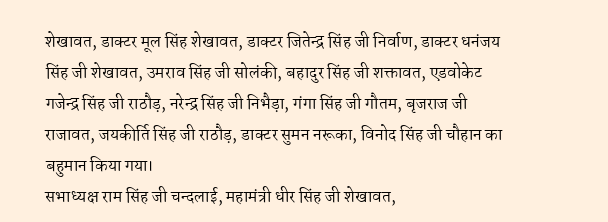शेखावत, डाक्टर मूल सिंह शेखावत, डाक्टर जितेन्द्र सिंह जी निर्वाण, डाक्टर धनंजय सिंह जी शेखावत, उमराव सिंह जी सोलंकी, बहादुर सिंह जी शक्तावत, एडवोकेट गजेन्द्र सिंह जी राठौड़, नरेन्द्र सिंह जी निभैड़ा, गंगा सिंह जी गौतम, बृजराज जी राजावत, जयकीर्ति सिंह जी राठौड़, डाक्टर सुमन नरूका, विनोद सिंह जी चौहान का बहुमान किया गया।
सभाध्यक्ष राम सिंह जी चन्दलाई, महामंत्री धीर सिंह जी शेखावत,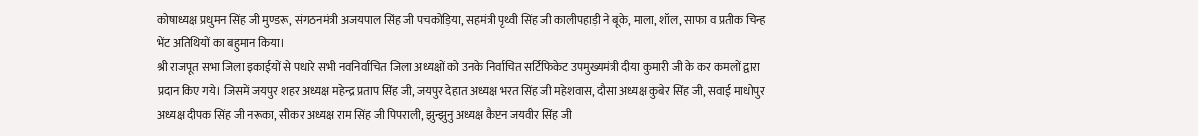कोषाध्यक्ष प्रधुमन सिंह जी मुण्डरू, संगठनमंत्री अजयपाल सिंह जी पचकोड़िया, सहमंत्री पृथ्वी सिंह जी कालीपहाड़ी ने बूके, माला, शॉल, साफा व प्रतीक चिन्ह भेंट अतिथियों का बहुमान किया।
श्री राजपूत सभा जिला इकाईयों से पधारे सभी नवनिर्वाचित जिला अध्यक्षों को उनके निर्वाचित सर्टिफिकेट उपमुख्यमंत्री दीया कुमारी जी के कर कमलों द्वारा प्रदान किए गये। जिसमें जयपुर शहर अध्यक्ष महेन्द्र प्रताप सिंह जी, जयपुर देहात अध्यक्ष भरत सिंह जी महेशवास, दौसा अध्यक्ष कुबेर सिंह जी, सवाई माधोपुर अध्यक्ष दीपक सिंह जी नरूका, सीकर अध्यक्ष राम सिंह जी पिपराली, झुन्झुनु अध्यक्ष कैप्टन जयवीर सिंह जी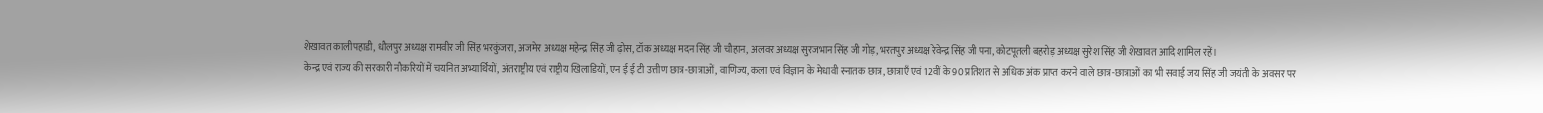शेखावत कालीपहाडी, धौलपुर अध्यक्ष रामवीर जी सिंह भरकुंजरा, अजमेर अध्यक्ष महेन्द्र सिंह जी ढ़ोस, टॉक अध्यक्ष मदन सिंह जी चौहान, अलवर अध्यक्ष सुरजभान सिंह जी गोड़, भरतपुर अध्यक्ष रेवेन्द्र सिंह जी पना, कोटपूतली बहरोड़ अध्यक्ष सुरेश सिंह जी शेखावत आदि शामिल रहें।
केन्द्र एवं राज्य की सरकारी नौकरियों में चयनित अभ्यार्थियों, अंतराष्ट्रीय एवं राष्ट्रीय खिलाडियों, एन ई ई टी उत्तीण छात्र-छात्राओं, वाणिज्य, कला एवं विज्ञान के मेधावी स्नातक छात्र, छात्राएँ एवं 12वीं के 90 प्रतिशत से अधिक अंक प्राप्त करने वाले छात्र-छात्राओं का भी सवाई जय सिंह जी जयंती के अवसर पर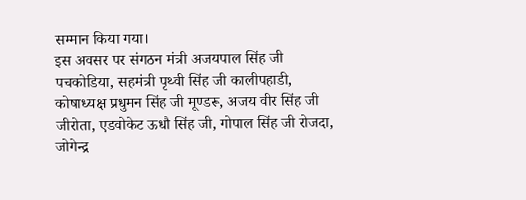सम्मान किया गया।
इस अवसर पर संगठन मंत्री अजयपाल सिंह जी पचकोडिया, सहमंत्री पृथ्वी सिंह जी कालीपहाडी, कोषाध्यक्ष प्रधुमन सिंह जी मूण्डरू, अजय वीर सिंह जी जीरोता, एडवोकेट ऊधौ सिंह जी, गोपाल सिंह जी रोजदा, जोगेन्द्र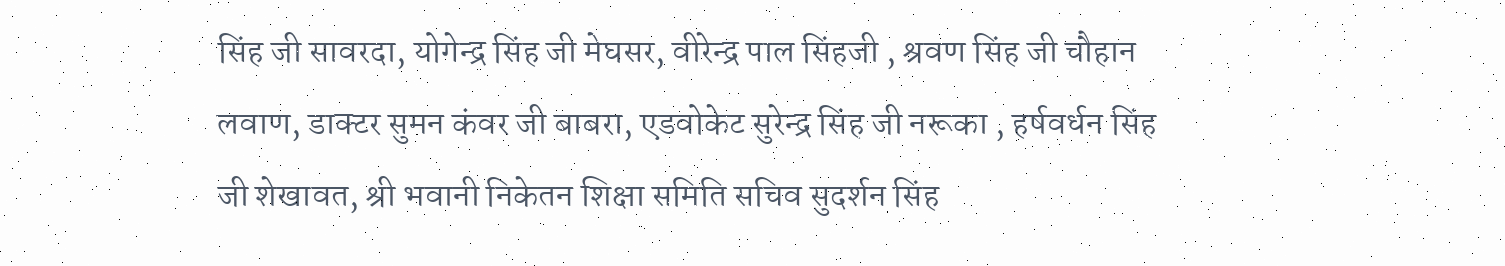सिंह जी सावरदा, योगेन्द्र सिंह जी मेघसर, वीरेन्द्र पाल सिंहजी , श्रवण सिंह जी चौहान लवाण, डाक्टर सुमन कंवर जी बाबरा, एडवोकेट सुरेन्द्र सिंह जी नरूका , हर्षवर्धन सिंह जी शेखावत, श्री भवानी निकेतन शिक्षा समिति सचिव सुदर्शन सिंह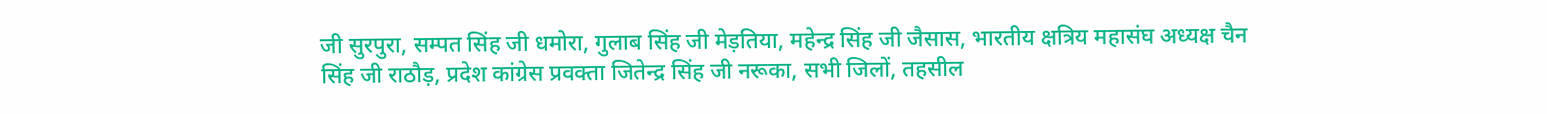जी सुरपुरा, सम्पत सिंह जी धमोरा, गुलाब सिंह जी मेड़तिया, महेन्द्र सिंह जी जैसास, भारतीय क्षत्रिय महासंघ अध्यक्ष चैन सिंह जी राठौड़, प्रदेश कांग्रेस प्रवक्ता जितेन्द्र सिंह जी नरूका, सभी जिलों, तहसील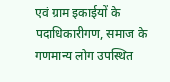एवं ग्राम इकाईयों के पदाधिकारीगण, समाज के गणमान्य लोग उपस्थित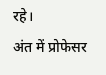रहे।
अंत में प्रोफेसर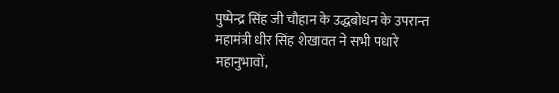पुष्पेन्द्र सिंह जी चौहान के उद्धबोधन के उपरान्त महामंत्री धीर सिंह शेखावत ने सभी पधारे महानुभावों,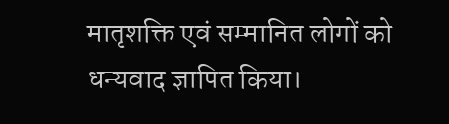मातृशक्ति एवं सम्मानित लोगों को धन्यवाद ज्ञापित किया।